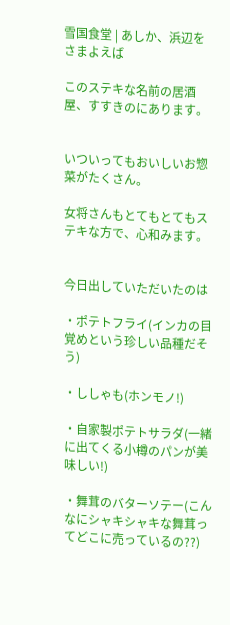雪国食堂 | あしか、浜辺をさまよえば

このステキな名前の居酒屋、すすきのにあります。


いついってもおいしいお惣菜がたくさん。

女将さんもとてもとてもステキな方で、心和みます。


今日出していただいたのは

・ポテトフライ(インカの目覚めという珍しい品種だそう)

・ししゃも(ホンモノ!)

・自家製ポテトサラダ(一緒に出てくる小樽のパンが美味しい!)

・舞茸のバターソテー(こんなにシャキシャキな舞茸ってどこに売っているの??)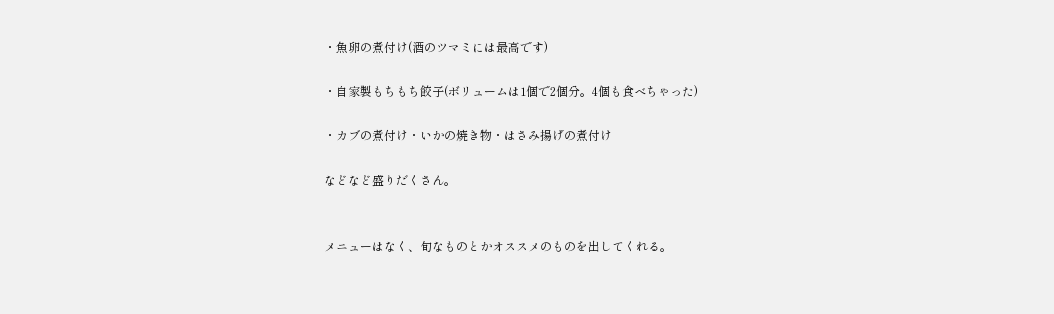・魚卵の煮付け(酒のツマミには最高です)

・自家製もちもち餃子(ボリュームは1個で2個分。4個も食べちゃった)

・カブの煮付け・いかの焼き物・はさみ揚げの煮付け

などなど盛りだくさん。


メニューはなく、旬なものとかオススメのものを出してくれる。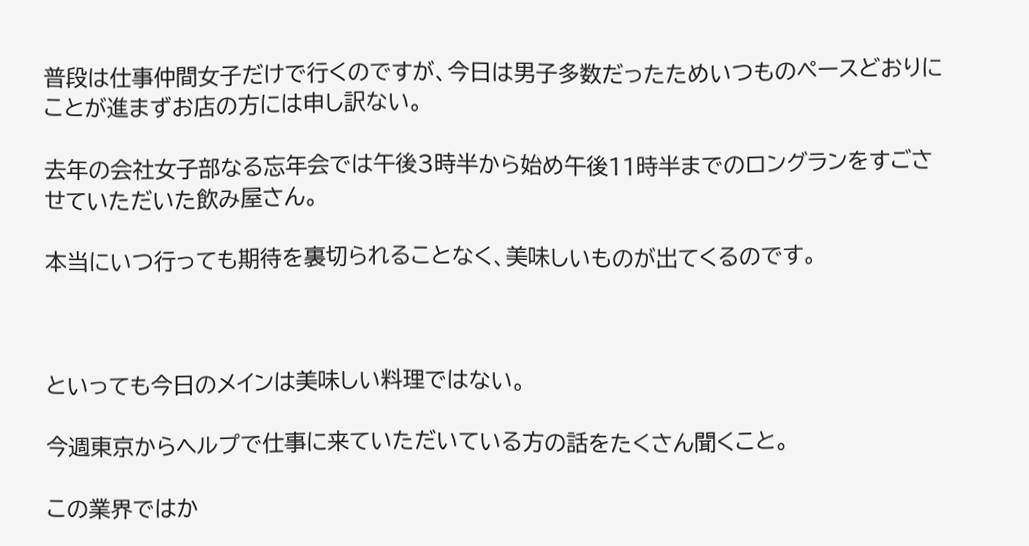普段は仕事仲間女子だけで行くのですが、今日は男子多数だったためいつものペースどおりにことが進まずお店の方には申し訳ない。

去年の会社女子部なる忘年会では午後3時半から始め午後11時半までのロングランをすごさせていただいた飲み屋さん。

本当にいつ行っても期待を裏切られることなく、美味しいものが出てくるのです。



といっても今日のメインは美味しい料理ではない。

今週東京からヘルプで仕事に来ていただいている方の話をたくさん聞くこと。

この業界ではか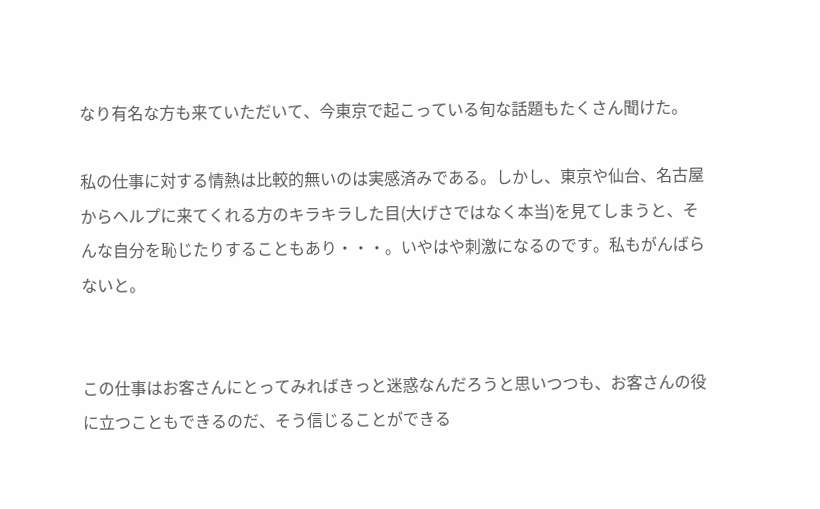なり有名な方も来ていただいて、今東京で起こっている旬な話題もたくさん聞けた。

私の仕事に対する情熱は比較的無いのは実感済みである。しかし、東京や仙台、名古屋からヘルプに来てくれる方のキラキラした目(大げさではなく本当)を見てしまうと、そんな自分を恥じたりすることもあり・・・。いやはや刺激になるのです。私もがんばらないと。


この仕事はお客さんにとってみればきっと迷惑なんだろうと思いつつも、お客さんの役に立つこともできるのだ、そう信じることができる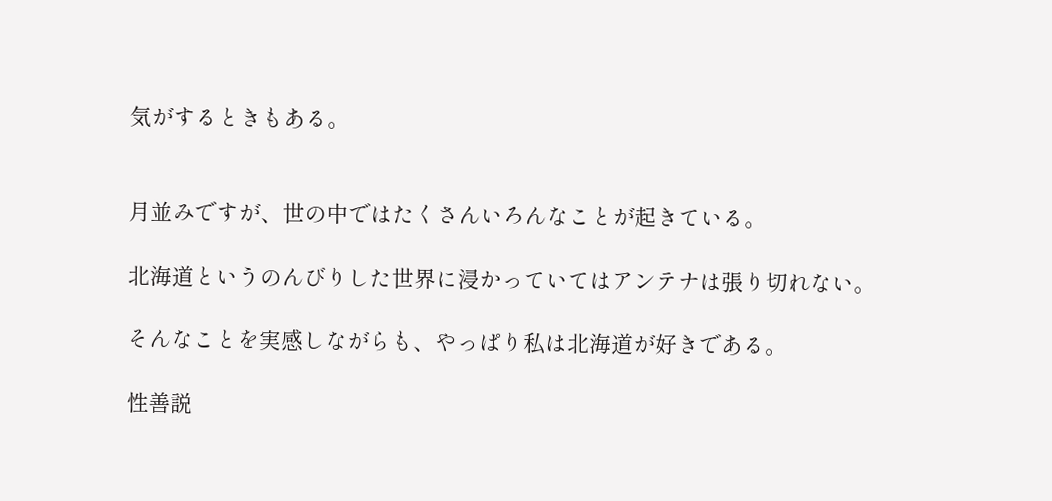気がするときもある。


月並みですが、世の中ではたくさんいろんなことが起きている。

北海道というのんびりした世界に浸かっていてはアンテナは張り切れない。

そんなことを実感しながらも、やっぱり私は北海道が好きである。

性善説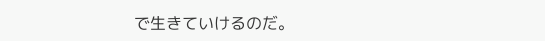で生きていけるのだ。